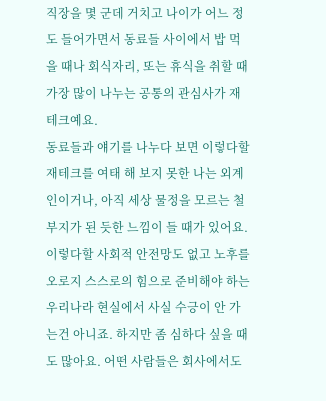직장을 몇 군데 거치고 나이가 어느 정도 들어가면서 동료들 사이에서 밥 먹을 때나 회식자리, 또는 휴식을 취할 때 가장 많이 나누는 공통의 관심사가 재테크예요.
동료들과 얘기를 나누다 보면 이렇다할 재테크를 여태 해 보지 못한 나는 외계인이거나, 아직 세상 물정을 모르는 철부지가 된 듯한 느낌이 들 때가 있어요.
이렇다할 사회적 안전망도 없고 노후를 오로지 스스로의 힘으로 준비해야 하는 우리나라 현실에서 사실 수긍이 안 가는건 아니죠. 하지만 좀 심하다 싶을 때도 많아요. 어떤 사람들은 회사에서도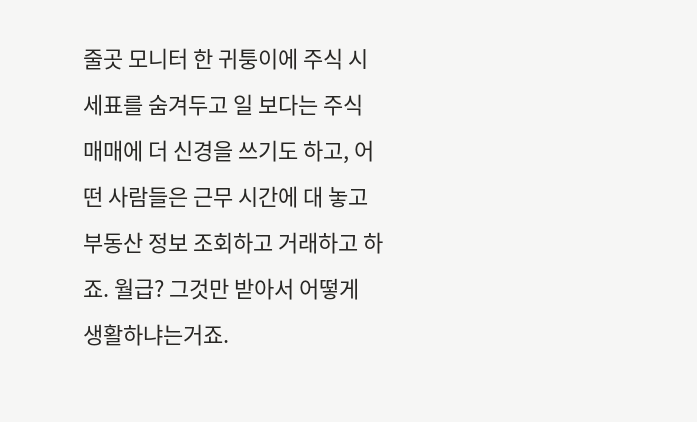줄곳 모니터 한 귀퉁이에 주식 시세표를 숨겨두고 일 보다는 주식 매매에 더 신경을 쓰기도 하고, 어떤 사람들은 근무 시간에 대 놓고 부동산 정보 조회하고 거래하고 하죠. 월급? 그것만 받아서 어떻게 생활하냐는거죠.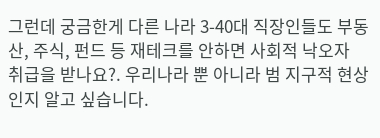그런데 궁금한게 다른 나라 3-40대 직장인들도 부동산, 주식, 펀드 등 재테크를 안하면 사회적 낙오자 취급을 받나요?. 우리나라 뿐 아니라 범 지구적 현상인지 알고 싶습니다.